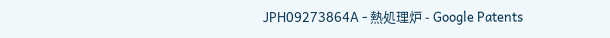JPH09273864A - 熱処理炉 - Google Patents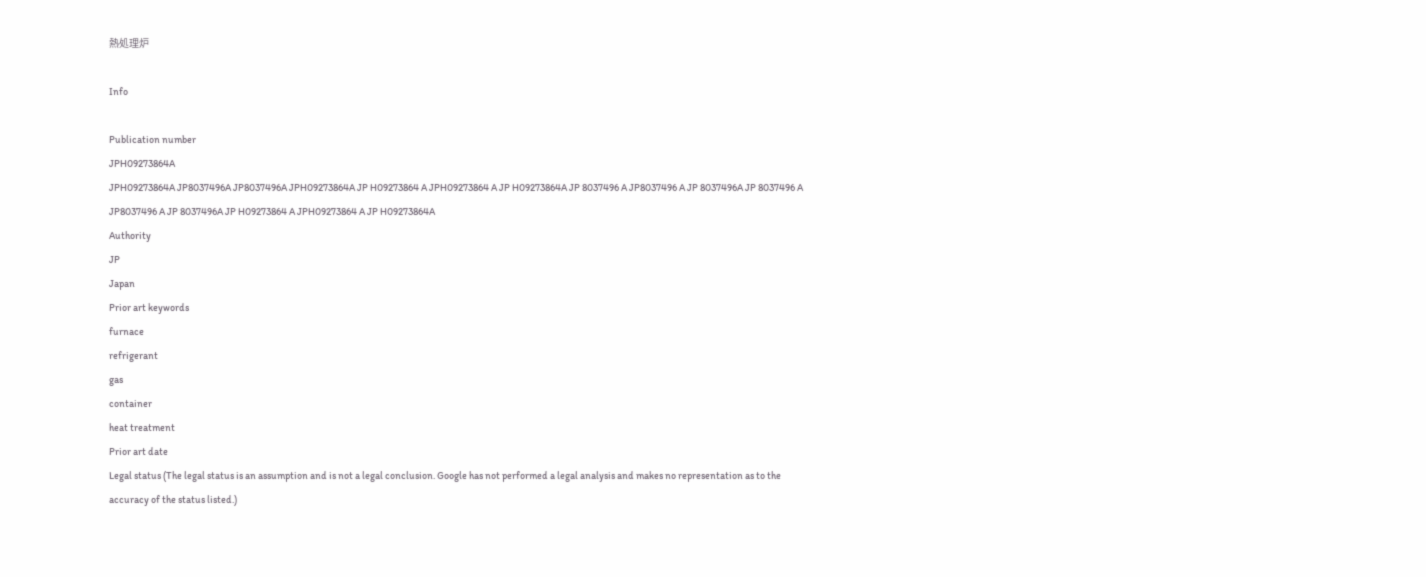熱処理炉

Info

Publication number
JPH09273864A
JPH09273864A JP8037496A JP8037496A JPH09273864A JP H09273864 A JPH09273864 A JP H09273864A JP 8037496 A JP8037496 A JP 8037496A JP 8037496 A JP8037496 A JP 8037496A JP H09273864 A JPH09273864 A JP H09273864A
Authority
JP
Japan
Prior art keywords
furnace
refrigerant
gas
container
heat treatment
Prior art date
Legal status (The legal status is an assumption and is not a legal conclusion. Google has not performed a legal analysis and makes no representation as to the accuracy of the status listed.)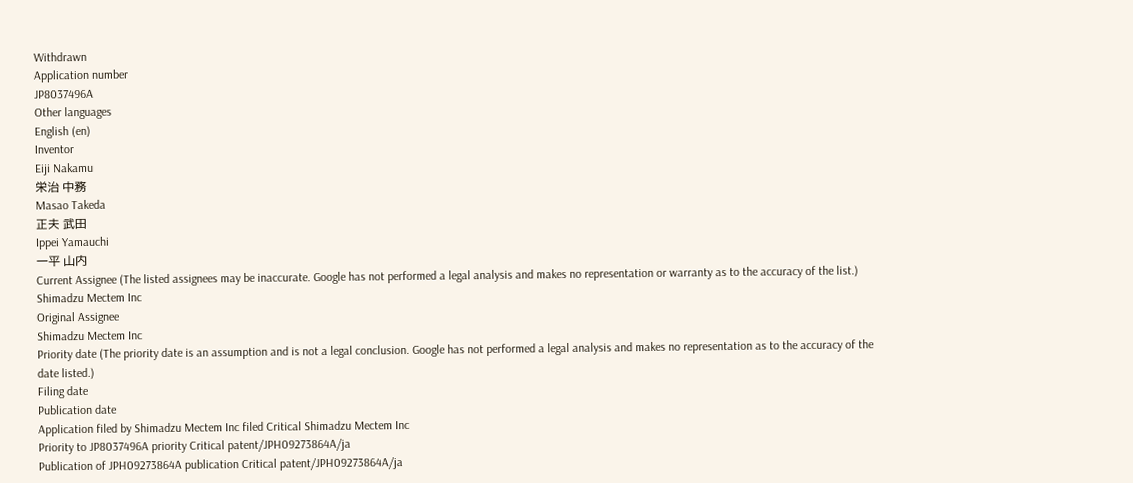Withdrawn
Application number
JP8037496A
Other languages
English (en)
Inventor
Eiji Nakamu
栄治 中務
Masao Takeda
正夫 武田
Ippei Yamauchi
一平 山内
Current Assignee (The listed assignees may be inaccurate. Google has not performed a legal analysis and makes no representation or warranty as to the accuracy of the list.)
Shimadzu Mectem Inc
Original Assignee
Shimadzu Mectem Inc
Priority date (The priority date is an assumption and is not a legal conclusion. Google has not performed a legal analysis and makes no representation as to the accuracy of the date listed.)
Filing date
Publication date
Application filed by Shimadzu Mectem Inc filed Critical Shimadzu Mectem Inc
Priority to JP8037496A priority Critical patent/JPH09273864A/ja
Publication of JPH09273864A publication Critical patent/JPH09273864A/ja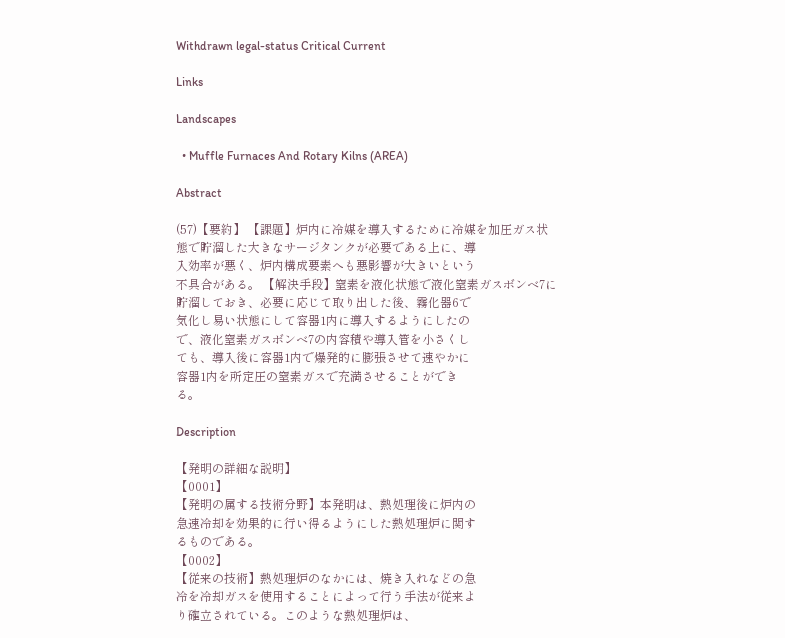Withdrawn legal-status Critical Current

Links

Landscapes

  • Muffle Furnaces And Rotary Kilns (AREA)

Abstract

(57)【要約】 【課題】炉内に冷媒を導入するために冷媒を加圧ガス状
態で貯溜した大きなサージタンクが必要である上に、導
入効率が悪く、炉内構成要素へも悪影響が大きいという
不具合がある。 【解決手段】窒素を液化状態で液化窒素ガスボンベ7に
貯溜しておき、必要に応じて取り出した後、霧化器6で
気化し易い状態にして容器1内に導入するようにしたの
で、液化窒素ガスボンベ7の内容積や導入管を小さくし
ても、導入後に容器1内で爆発的に膨張させて速やかに
容器1内を所定圧の窒素ガスで充満させることができ
る。

Description

【発明の詳細な説明】
【0001】
【発明の属する技術分野】本発明は、熱処理後に炉内の
急速冷却を効果的に行い得るようにした熱処理炉に関す
るものである。
【0002】
【従来の技術】熱処理炉のなかには、焼き入れなどの急
冷を冷却ガスを使用することによって行う手法が従来よ
り確立されている。このような熱処理炉は、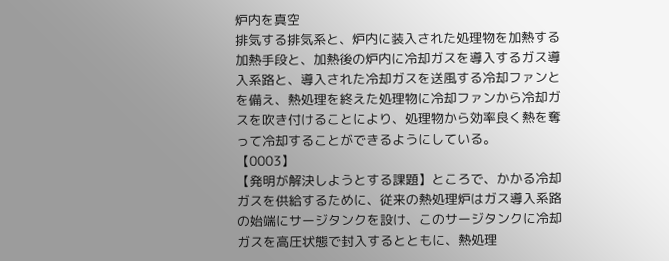炉内を真空
排気する排気系と、炉内に装入された処理物を加熱する
加熱手段と、加熱後の炉内に冷却ガスを導入するガス導
入系路と、導入された冷却ガスを送風する冷却ファンと
を備え、熱処理を終えた処理物に冷却ファンから冷却ガ
スを吹き付けることにより、処理物から効率良く熱を奪
って冷却することができるようにしている。
【0003】
【発明が解決しようとする課題】ところで、かかる冷却
ガスを供給するために、従来の熱処理炉はガス導入系路
の始端にサージタンクを設け、このサージタンクに冷却
ガスを高圧状態で封入するとともに、熱処理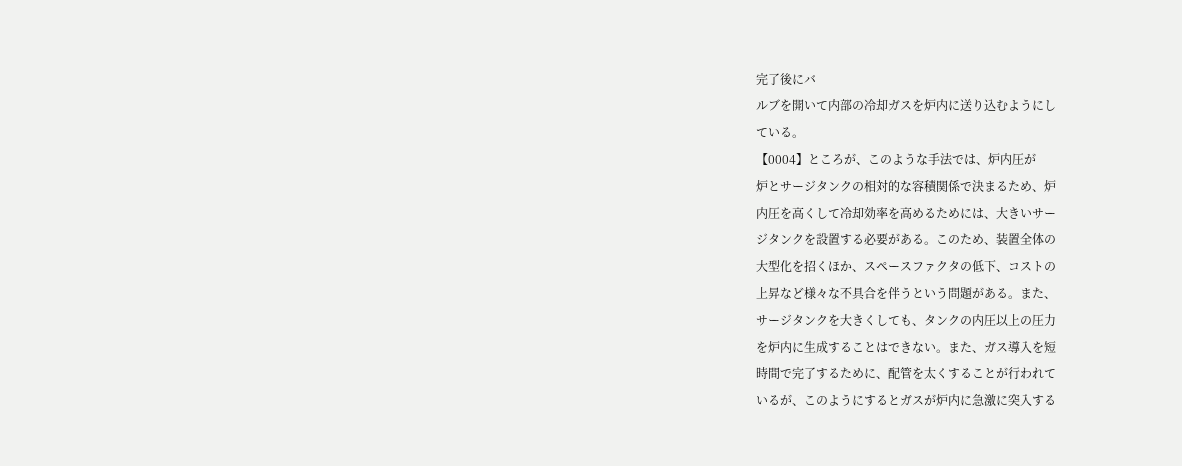完了後にバ
ルブを開いて内部の冷却ガスを炉内に送り込むようにし
ている。
【0004】ところが、このような手法では、炉内圧が
炉とサージタンクの相対的な容積関係で決まるため、炉
内圧を高くして冷却効率を高めるためには、大きいサー
ジタンクを設置する必要がある。このため、装置全体の
大型化を招くほか、スペースファクタの低下、コストの
上昇など様々な不具合を伴うという問題がある。また、
サージタンクを大きくしても、タンクの内圧以上の圧力
を炉内に生成することはできない。また、ガス導入を短
時間で完了するために、配管を太くすることが行われて
いるが、このようにするとガスが炉内に急激に突入する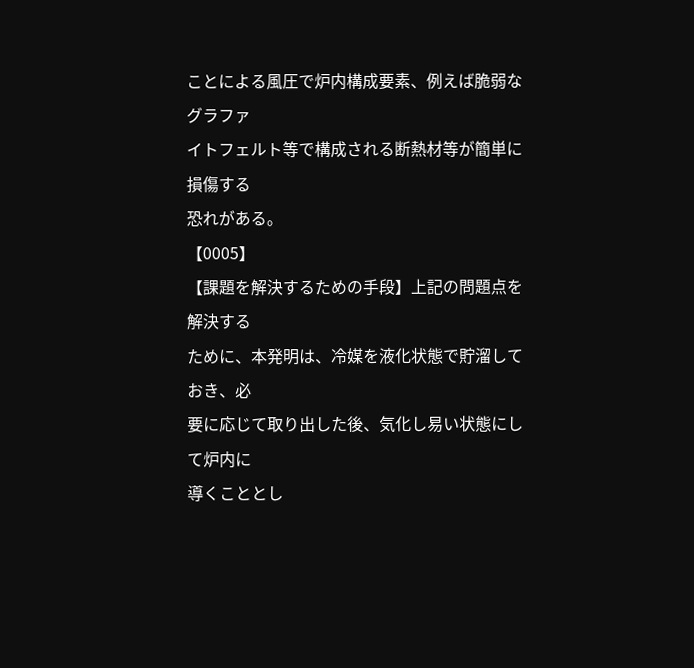ことによる風圧で炉内構成要素、例えば脆弱なグラファ
イトフェルト等で構成される断熱材等が簡単に損傷する
恐れがある。
【0005】
【課題を解決するための手段】上記の問題点を解決する
ために、本発明は、冷媒を液化状態で貯溜しておき、必
要に応じて取り出した後、気化し易い状態にして炉内に
導くこととし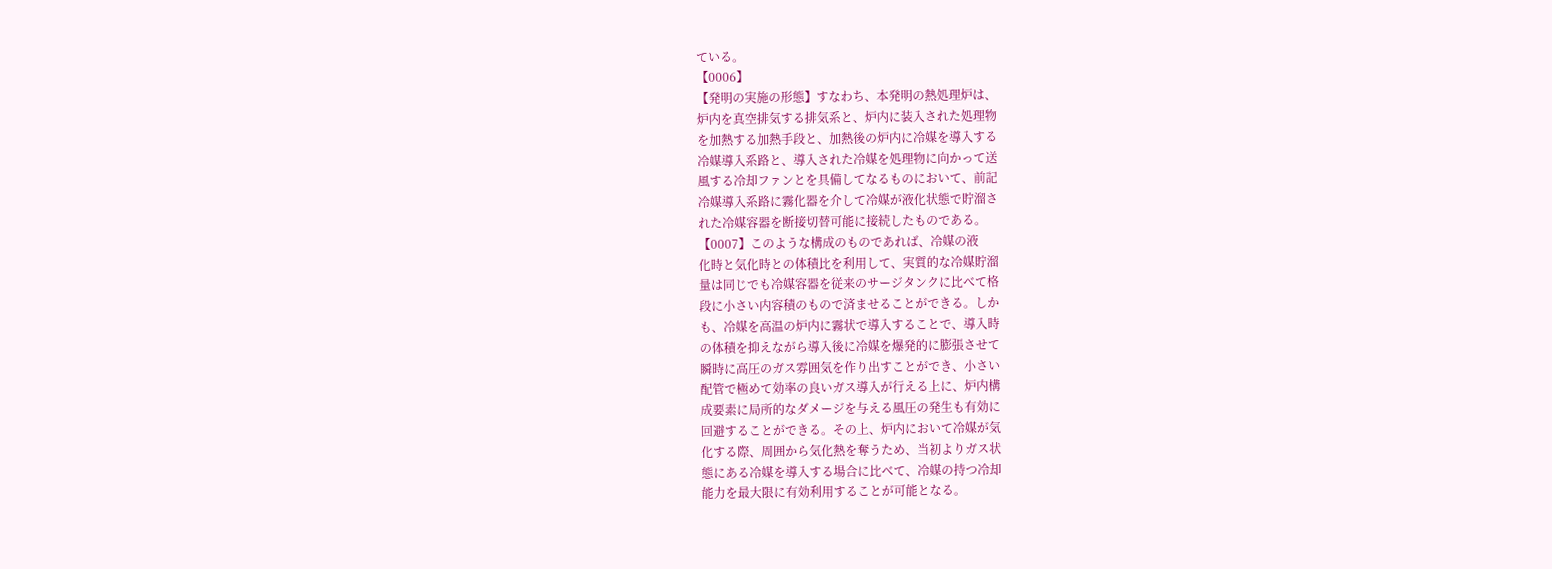ている。
【0006】
【発明の実施の形態】すなわち、本発明の熱処理炉は、
炉内を真空排気する排気系と、炉内に装入された処理物
を加熱する加熱手段と、加熱後の炉内に冷媒を導入する
冷媒導入系路と、導入された冷媒を処理物に向かって送
風する冷却ファンとを具備してなるものにおいて、前記
冷媒導入系路に霧化器を介して冷媒が液化状態で貯溜さ
れた冷媒容器を断接切替可能に接続したものである。
【0007】このような構成のものであれば、冷媒の液
化時と気化時との体積比を利用して、実質的な冷媒貯溜
量は同じでも冷媒容器を従来のサージタンクに比べて格
段に小さい内容積のもので済ませることができる。しか
も、冷媒を高温の炉内に霧状で導入することで、導入時
の体積を抑えながら導入後に冷媒を爆発的に膨張させて
瞬時に高圧のガス雰囲気を作り出すことができ、小さい
配管で極めて効率の良いガス導入が行える上に、炉内構
成要素に局所的なダメージを与える風圧の発生も有効に
回避することができる。その上、炉内において冷媒が気
化する際、周囲から気化熱を奪うため、当初よりガス状
態にある冷媒を導入する場合に比べて、冷媒の持つ冷却
能力を最大限に有効利用することが可能となる。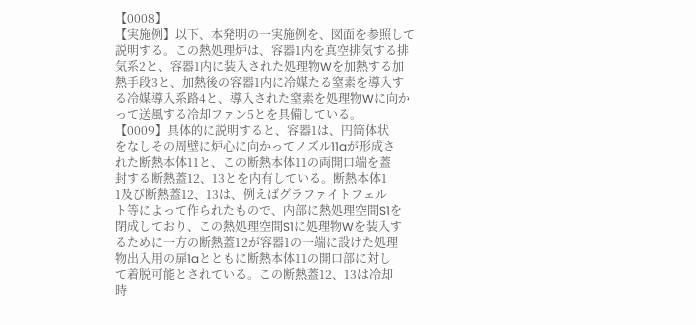【0008】
【実施例】以下、本発明の一実施例を、図面を参照して
説明する。この熱処理炉は、容器1内を真空排気する排
気系2と、容器1内に装入された処理物Wを加熱する加
熱手段3と、加熱後の容器1内に冷媒たる窒素を導入す
る冷媒導入系路4と、導入された窒素を処理物Wに向か
って送風する冷却ファン5とを具備している。
【0009】具体的に説明すると、容器1は、円筒体状
をなしその周壁に炉心に向かってノズル11aが形成さ
れた断熱本体11と、この断熱本体11の両開口端を蓋
封する断熱蓋12、13とを内有している。断熱本体1
1及び断熱蓋12、13は、例えばグラファイトフェル
ト等によって作られたもので、内部に熱処理空間S1を
閉成しており、この熱処理空間S1に処理物Wを装入す
るために一方の断熱蓋12が容器1の一端に設けた処理
物出入用の扉1aとともに断熱本体11の開口部に対し
て着脱可能とされている。この断熱蓋12、13は冷却
時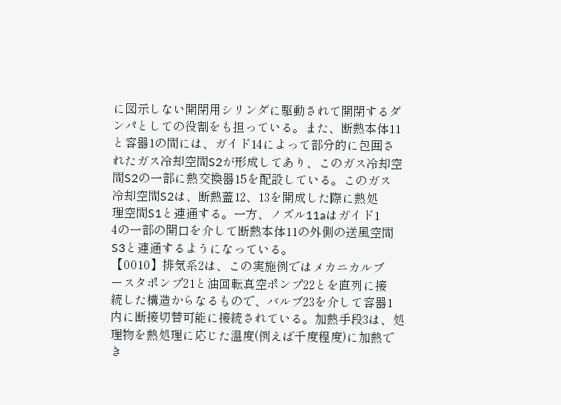に図示しない開閉用シリンダに駆動されて開閉するダ
ンパとしての役割をも担っている。また、断熱本体11
と容器1の間には、ガイド14によって部分的に包囲さ
れたガス冷却空間S2が形成してあり、このガス冷却空
間S2の一部に熱交換器15を配設している。このガス
冷却空間S2は、断熱蓋12、13を開成した際に熱処
理空間S1と連通する。一方、ノズル11aはガイド1
4の一部の開口を介して断熱本体11の外側の送風空間
S3と連通するようになっている。
【0010】排気系2は、この実施例ではメカニカルブ
ースタポンプ21と油回転真空ポンプ22とを直列に接
続した構造からなるもので、バルブ23を介して容器1
内に断接切替可能に接続されている。加熱手段3は、処
理物を熱処理に応じた温度(例えば千度程度)に加熱で
き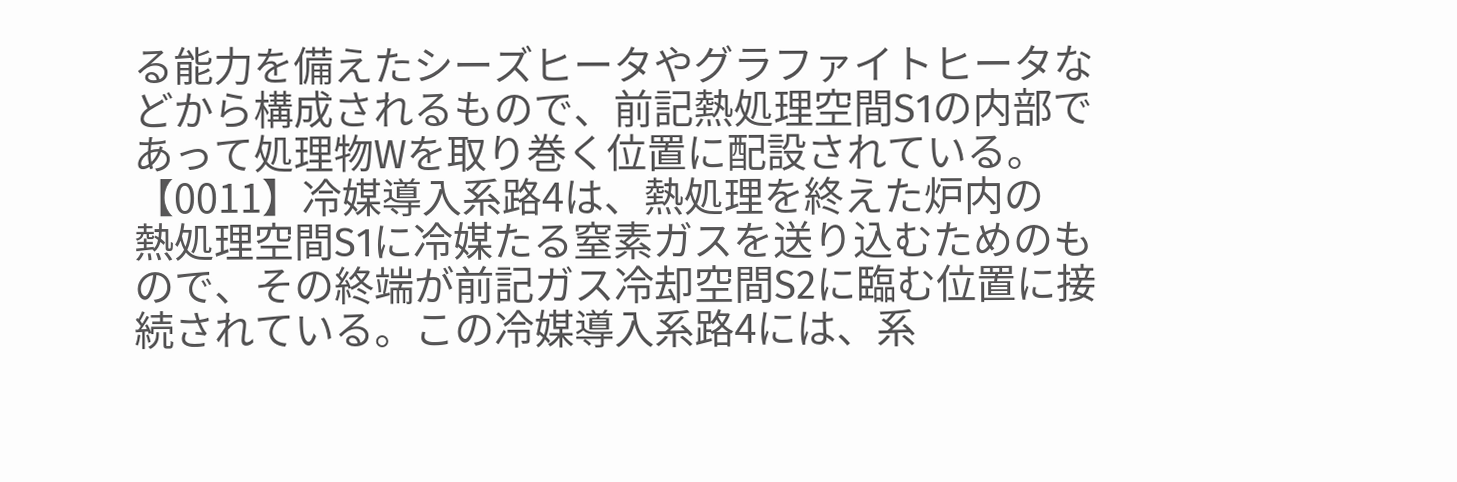る能力を備えたシーズヒータやグラファイトヒータな
どから構成されるもので、前記熱処理空間S1の内部で
あって処理物Wを取り巻く位置に配設されている。
【0011】冷媒導入系路4は、熱処理を終えた炉内の
熱処理空間S1に冷媒たる窒素ガスを送り込むためのも
ので、その終端が前記ガス冷却空間S2に臨む位置に接
続されている。この冷媒導入系路4には、系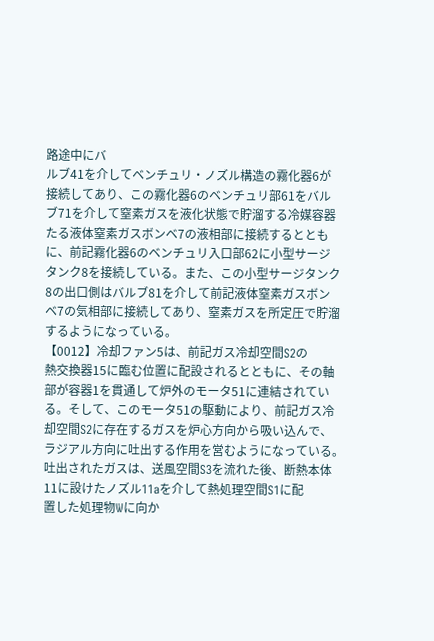路途中にバ
ルブ41を介してベンチュリ・ノズル構造の霧化器6が
接続してあり、この霧化器6のベンチュリ部61をバル
ブ71を介して窒素ガスを液化状態で貯溜する冷媒容器
たる液体窒素ガスボンベ7の液相部に接続するととも
に、前記霧化器6のベンチュリ入口部62に小型サージ
タンク8を接続している。また、この小型サージタンク
8の出口側はバルブ81を介して前記液体窒素ガスボン
ベ7の気相部に接続してあり、窒素ガスを所定圧で貯溜
するようになっている。
【0012】冷却ファン5は、前記ガス冷却空間S2の
熱交換器15に臨む位置に配設されるとともに、その軸
部が容器1を貫通して炉外のモータ51に連結されてい
る。そして、このモータ51の駆動により、前記ガス冷
却空間S2に存在するガスを炉心方向から吸い込んで、
ラジアル方向に吐出する作用を営むようになっている。
吐出されたガスは、送風空間S3を流れた後、断熱本体
11に設けたノズル11aを介して熱処理空間S1に配
置した処理物Wに向か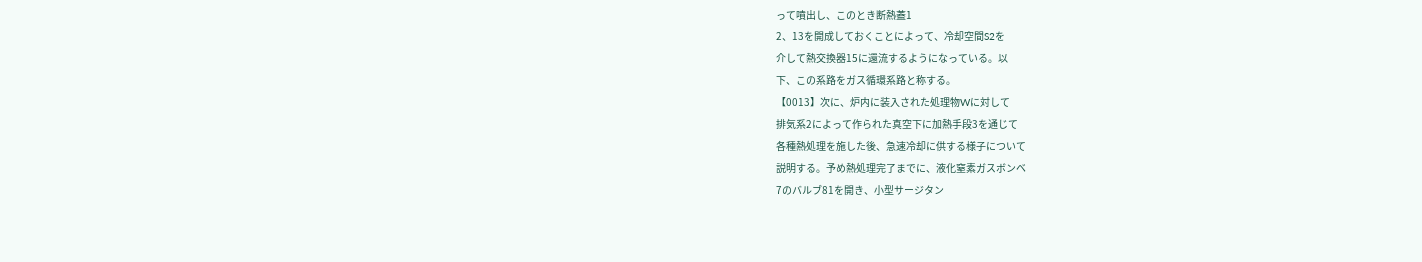って噴出し、このとき断熱蓋1
2、13を開成しておくことによって、冷却空間S2を
介して熱交換器15に還流するようになっている。以
下、この系路をガス循環系路と称する。
【0013】次に、炉内に装入された処理物Wに対して
排気系2によって作られた真空下に加熱手段3を通じて
各種熱処理を施した後、急速冷却に供する様子について
説明する。予め熱処理完了までに、液化窒素ガスボンベ
7のバルブ81を開き、小型サージタン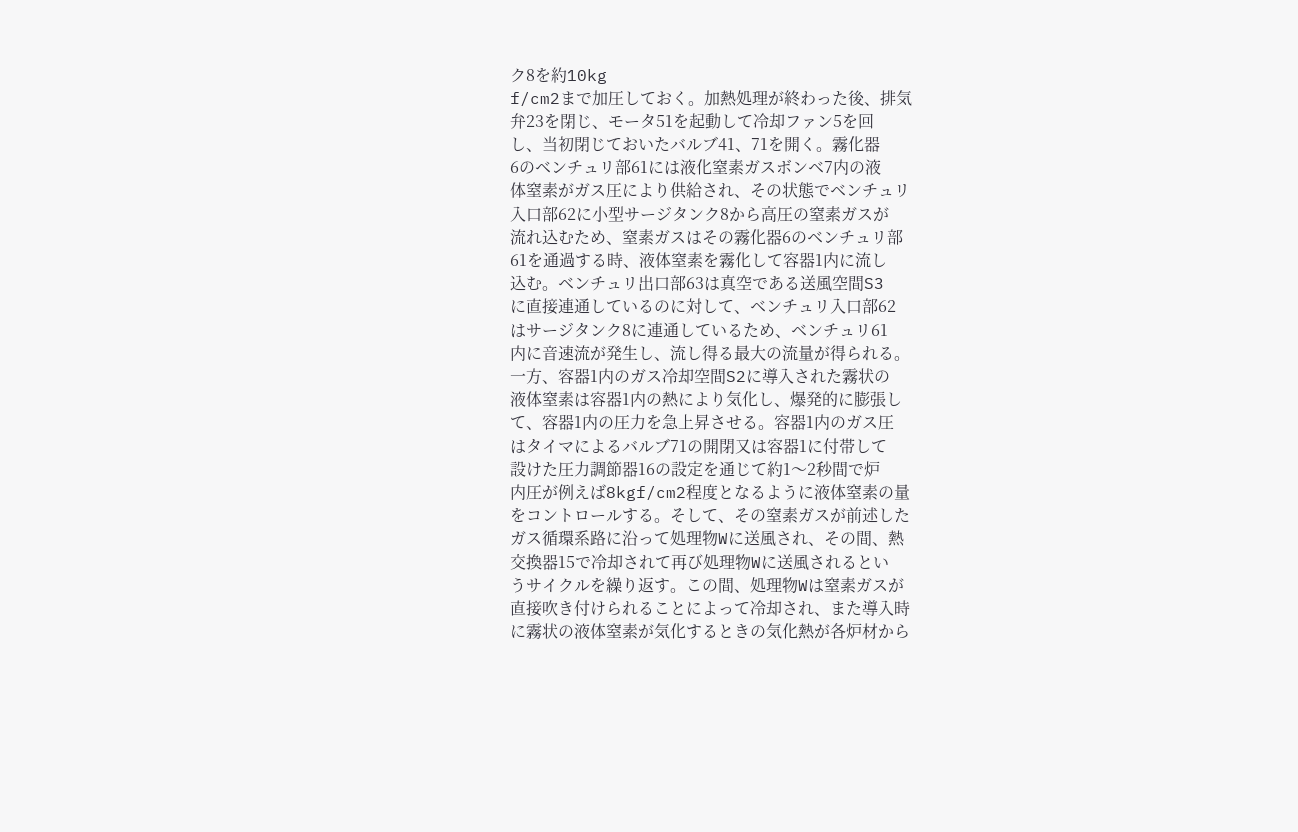ク8を約10kg
f/cm2まで加圧しておく。加熱処理が終わった後、排気
弁23を閉じ、モータ51を起動して冷却ファン5を回
し、当初閉じておいたバルブ41、71を開く。霧化器
6のベンチュリ部61には液化窒素ガスボンベ7内の液
体窒素がガス圧により供給され、その状態でベンチュリ
入口部62に小型サージタンク8から高圧の窒素ガスが
流れ込むため、窒素ガスはその霧化器6のベンチュリ部
61を通過する時、液体窒素を霧化して容器1内に流し
込む。ベンチュリ出口部63は真空である送風空間S3
に直接連通しているのに対して、ベンチュリ入口部62
はサージタンク8に連通しているため、ベンチュリ61
内に音速流が発生し、流し得る最大の流量が得られる。
一方、容器1内のガス冷却空間S2に導入された霧状の
液体窒素は容器1内の熱により気化し、爆発的に膨張し
て、容器1内の圧力を急上昇させる。容器1内のガス圧
はタイマによるバルブ71の開閉又は容器1に付帯して
設けた圧力調節器16の設定を通じて約1〜2秒間で炉
内圧が例えば8kgf/cm2程度となるように液体窒素の量
をコントロールする。そして、その窒素ガスが前述した
ガス循環系路に沿って処理物Wに送風され、その間、熱
交換器15で冷却されて再び処理物Wに送風されるとい
うサイクルを繰り返す。この間、処理物Wは窒素ガスが
直接吹き付けられることによって冷却され、また導入時
に霧状の液体窒素が気化するときの気化熱が各炉材から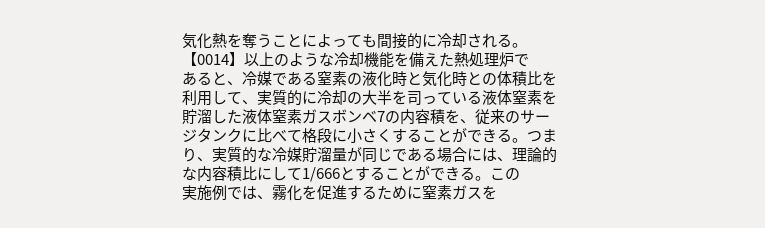気化熱を奪うことによっても間接的に冷却される。
【0014】以上のような冷却機能を備えた熱処理炉で
あると、冷媒である窒素の液化時と気化時との体積比を
利用して、実質的に冷却の大半を司っている液体窒素を
貯溜した液体窒素ガスボンベ7の内容積を、従来のサー
ジタンクに比べて格段に小さくすることができる。つま
り、実質的な冷媒貯溜量が同じである場合には、理論的
な内容積比にして1/666とすることができる。この
実施例では、霧化を促進するために窒素ガスを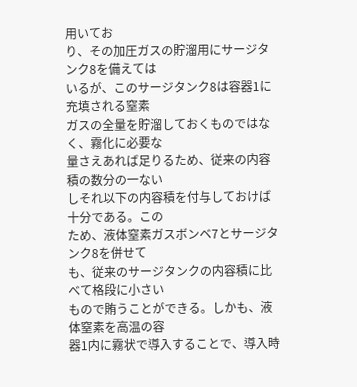用いてお
り、その加圧ガスの貯溜用にサージタンク8を備えては
いるが、このサージタンク8は容器1に充填される窒素
ガスの全量を貯溜しておくものではなく、霧化に必要な
量さえあれば足りるため、従来の内容積の数分の一ない
しそれ以下の内容積を付与しておけば十分である。この
ため、液体窒素ガスボンベ7とサージタンク8を併せて
も、従来のサージタンクの内容積に比べて格段に小さい
もので賄うことができる。しかも、液体窒素を高温の容
器1内に霧状で導入することで、導入時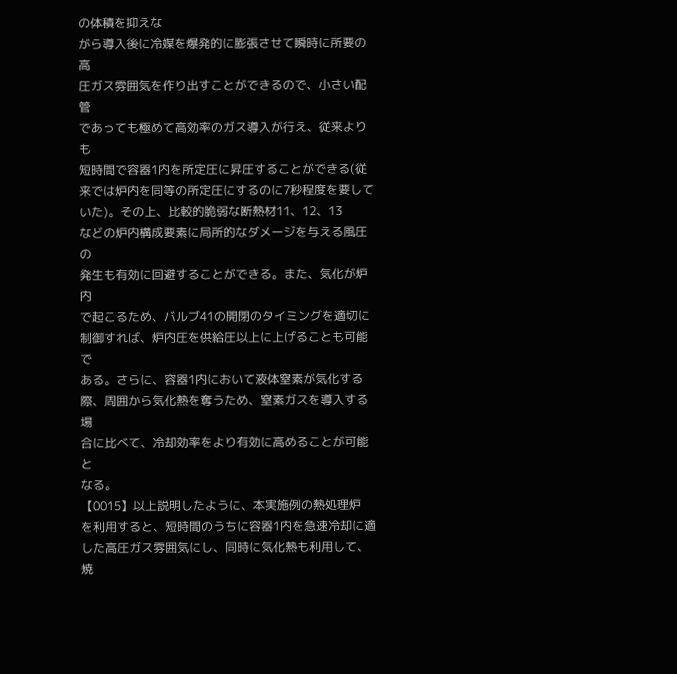の体積を抑えな
がら導入後に冷媒を爆発的に膨張させて瞬時に所要の高
圧ガス雰囲気を作り出すことができるので、小さい配管
であっても極めて高効率のガス導入が行え、従来よりも
短時間で容器1内を所定圧に昇圧することができる(従
来では炉内を同等の所定圧にするのに7秒程度を要して
いた)。その上、比較的脆弱な断熱材11、12、13
などの炉内構成要素に局所的なダメージを与える風圧の
発生も有効に回避することができる。また、気化が炉内
で起こるため、バルブ41の開閉のタイミングを適切に
制御すれば、炉内圧を供給圧以上に上げることも可能で
ある。さらに、容器1内において液体窒素が気化する
際、周囲から気化熱を奪うため、窒素ガスを導入する場
合に比べて、冷却効率をより有効に高めることが可能と
なる。
【0015】以上説明したように、本実施例の熱処理炉
を利用すると、短時間のうちに容器1内を急速冷却に適
した高圧ガス雰囲気にし、同時に気化熱も利用して、焼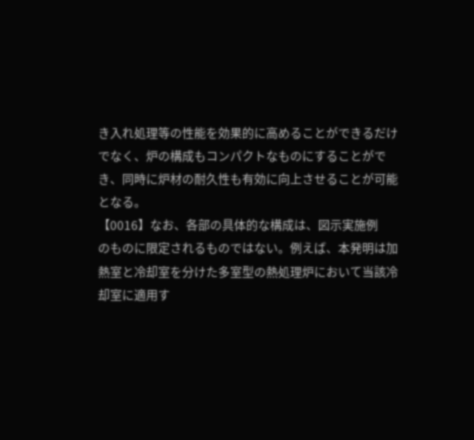き入れ処理等の性能を効果的に高めることができるだけ
でなく、炉の構成もコンパクトなものにすることがで
き、同時に炉材の耐久性も有効に向上させることが可能
となる。
【0016】なお、各部の具体的な構成は、図示実施例
のものに限定されるものではない。例えば、本発明は加
熱室と冷却室を分けた多室型の熱処理炉において当該冷
却室に適用す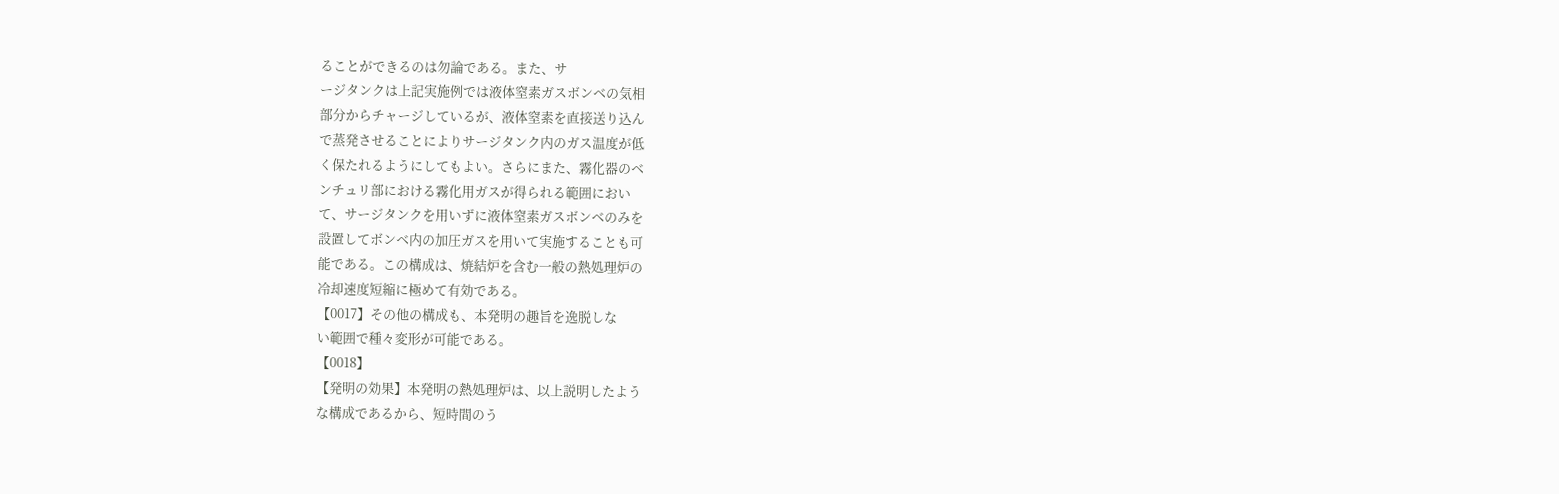ることができるのは勿論である。また、サ
ージタンクは上記実施例では液体窒素ガスボンベの気相
部分からチャージしているが、液体窒素を直接送り込ん
で蒸発させることによりサージタンク内のガス温度が低
く保たれるようにしてもよい。さらにまた、霧化器のベ
ンチュリ部における霧化用ガスが得られる範囲におい
て、サージタンクを用いずに液体窒素ガスボンベのみを
設置してボンベ内の加圧ガスを用いて実施することも可
能である。この構成は、焼結炉を含む一般の熱処理炉の
冷却速度短縮に極めて有効である。
【0017】その他の構成も、本発明の趣旨を逸脱しな
い範囲で種々変形が可能である。
【0018】
【発明の効果】本発明の熱処理炉は、以上説明したよう
な構成であるから、短時間のう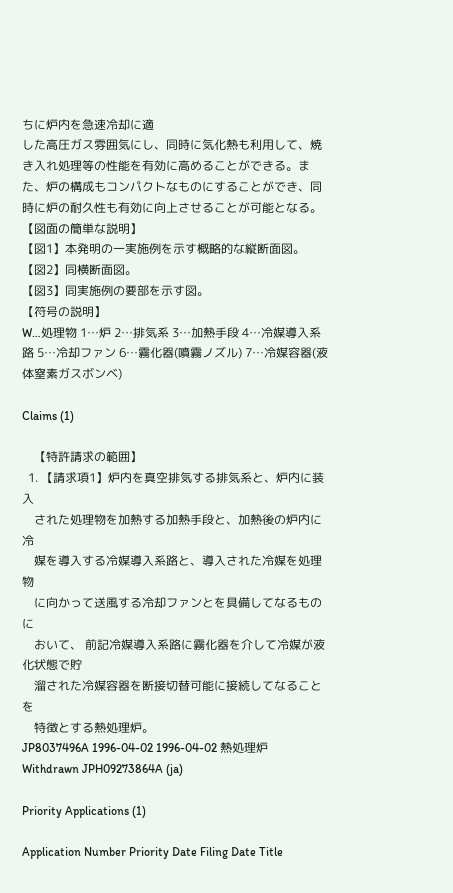ちに炉内を急速冷却に適
した高圧ガス雰囲気にし、同時に気化熱も利用して、焼
き入れ処理等の性能を有効に高めることができる。ま
た、炉の構成もコンパクトなものにすることができ、同
時に炉の耐久性も有効に向上させることが可能となる。
【図面の簡単な説明】
【図1】本発明の一実施例を示す概略的な縦断面図。
【図2】同横断面図。
【図3】同実施例の要部を示す図。
【符号の説明】
W…処理物 1…炉 2…排気系 3…加熱手段 4…冷媒導入系路 5…冷却ファン 6…霧化器(噴霧ノズル) 7…冷媒容器(液体窒素ガスボンベ)

Claims (1)

    【特許請求の範囲】
  1. 【請求項1】炉内を真空排気する排気系と、炉内に装入
    された処理物を加熱する加熱手段と、加熱後の炉内に冷
    媒を導入する冷媒導入系路と、導入された冷媒を処理物
    に向かって送風する冷却ファンとを具備してなるものに
    おいて、 前記冷媒導入系路に霧化器を介して冷媒が液化状態で貯
    溜された冷媒容器を断接切替可能に接続してなることを
    特徴とする熱処理炉。
JP8037496A 1996-04-02 1996-04-02 熱処理炉 Withdrawn JPH09273864A (ja)

Priority Applications (1)

Application Number Priority Date Filing Date Title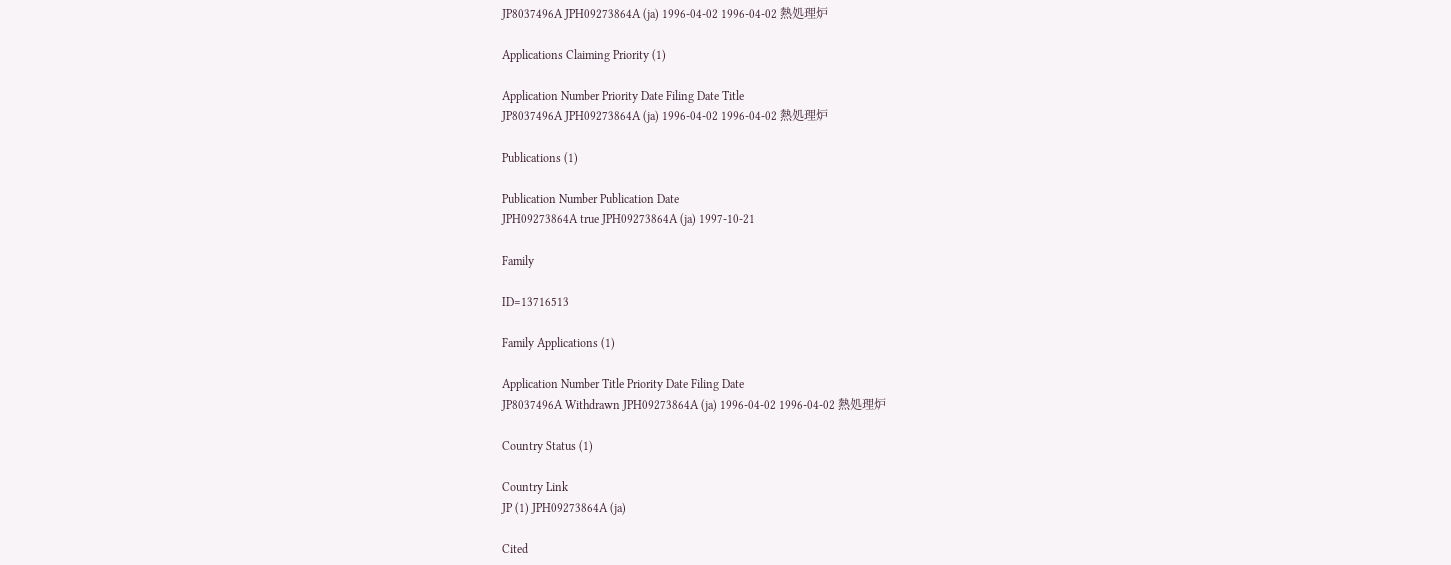JP8037496A JPH09273864A (ja) 1996-04-02 1996-04-02 熱処理炉

Applications Claiming Priority (1)

Application Number Priority Date Filing Date Title
JP8037496A JPH09273864A (ja) 1996-04-02 1996-04-02 熱処理炉

Publications (1)

Publication Number Publication Date
JPH09273864A true JPH09273864A (ja) 1997-10-21

Family

ID=13716513

Family Applications (1)

Application Number Title Priority Date Filing Date
JP8037496A Withdrawn JPH09273864A (ja) 1996-04-02 1996-04-02 熱処理炉

Country Status (1)

Country Link
JP (1) JPH09273864A (ja)

Cited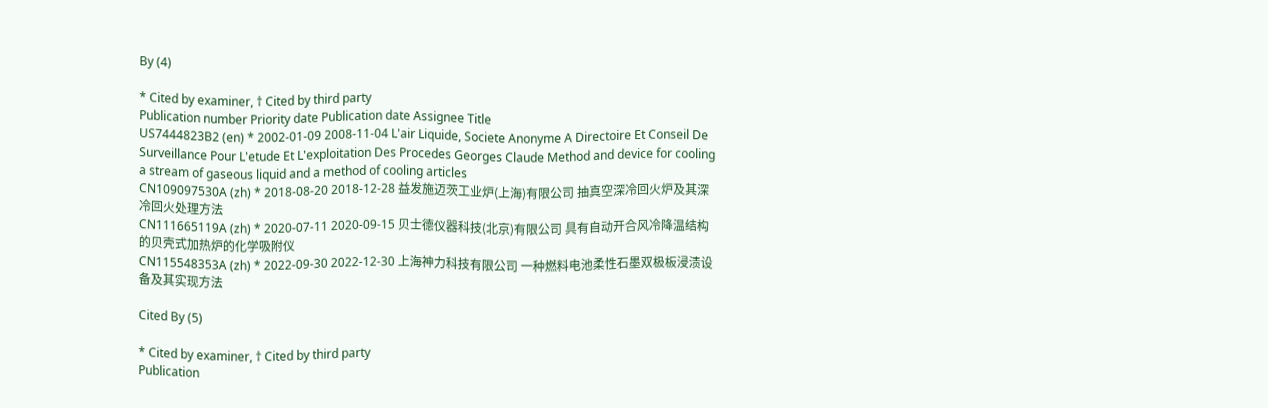By (4)

* Cited by examiner, † Cited by third party
Publication number Priority date Publication date Assignee Title
US7444823B2 (en) * 2002-01-09 2008-11-04 L'air Liquide, Societe Anonyme A Directoire Et Conseil De Surveillance Pour L'etude Et L'exploitation Des Procedes Georges Claude Method and device for cooling a stream of gaseous liquid and a method of cooling articles
CN109097530A (zh) * 2018-08-20 2018-12-28 益发施迈茨工业炉(上海)有限公司 抽真空深冷回火炉及其深冷回火处理方法
CN111665119A (zh) * 2020-07-11 2020-09-15 贝士德仪器科技(北京)有限公司 具有自动开合风冷降温结构的贝壳式加热炉的化学吸附仪
CN115548353A (zh) * 2022-09-30 2022-12-30 上海神力科技有限公司 一种燃料电池柔性石墨双极板浸渍设备及其实现方法

Cited By (5)

* Cited by examiner, † Cited by third party
Publication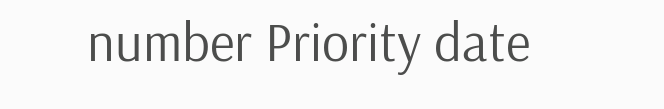number Priority date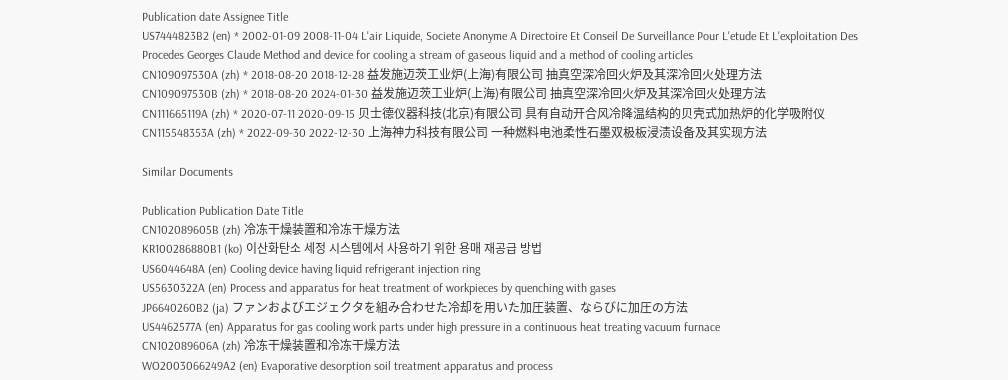Publication date Assignee Title
US7444823B2 (en) * 2002-01-09 2008-11-04 L'air Liquide, Societe Anonyme A Directoire Et Conseil De Surveillance Pour L'etude Et L'exploitation Des Procedes Georges Claude Method and device for cooling a stream of gaseous liquid and a method of cooling articles
CN109097530A (zh) * 2018-08-20 2018-12-28 益发施迈茨工业炉(上海)有限公司 抽真空深冷回火炉及其深冷回火处理方法
CN109097530B (zh) * 2018-08-20 2024-01-30 益发施迈茨工业炉(上海)有限公司 抽真空深冷回火炉及其深冷回火处理方法
CN111665119A (zh) * 2020-07-11 2020-09-15 贝士德仪器科技(北京)有限公司 具有自动开合风冷降温结构的贝壳式加热炉的化学吸附仪
CN115548353A (zh) * 2022-09-30 2022-12-30 上海神力科技有限公司 一种燃料电池柔性石墨双极板浸渍设备及其实现方法

Similar Documents

Publication Publication Date Title
CN102089605B (zh) 冷冻干燥装置和冷冻干燥方法
KR100286880B1 (ko) 이산화탄소 세정 시스템에서 사용하기 위한 용매 재공급 방법
US6044648A (en) Cooling device having liquid refrigerant injection ring
US5630322A (en) Process and apparatus for heat treatment of workpieces by quenching with gases
JP6640260B2 (ja) ファンおよびエジェクタを組み合わせた冷却を用いた加圧装置、ならびに加圧の方法
US4462577A (en) Apparatus for gas cooling work parts under high pressure in a continuous heat treating vacuum furnace
CN102089606A (zh) 冷冻干燥装置和冷冻干燥方法
WO2003066249A2 (en) Evaporative desorption soil treatment apparatus and process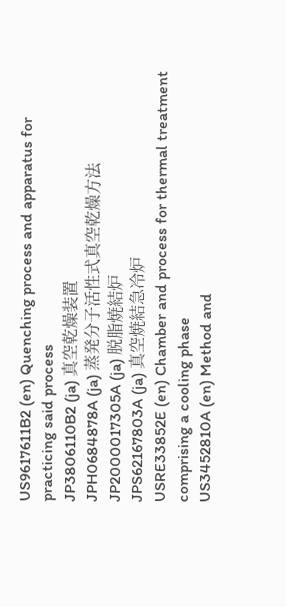US9617611B2 (en) Quenching process and apparatus for practicing said process
JP3806110B2 (ja) 真空乾燥装置
JPH0684878A (ja) 蒸発分子活性式真空乾燥方法
JP2000017305A (ja) 脱脂焼結炉
JPS62167803A (ja) 真空焼結急冷炉
USRE33852E (en) Chamber and process for thermal treatment comprising a cooling phase
US3452810A (en) Method and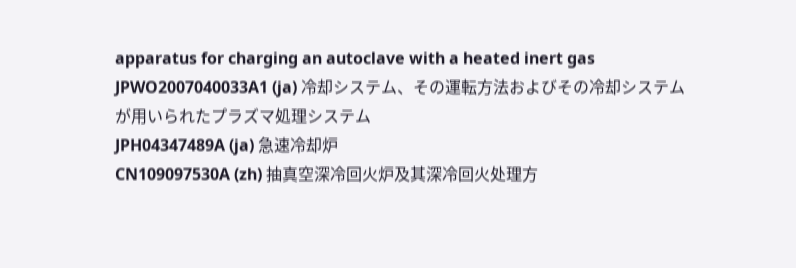apparatus for charging an autoclave with a heated inert gas
JPWO2007040033A1 (ja) 冷却システム、その運転方法およびその冷却システムが用いられたプラズマ処理システム
JPH04347489A (ja) 急速冷却炉
CN109097530A (zh) 抽真空深冷回火炉及其深冷回火处理方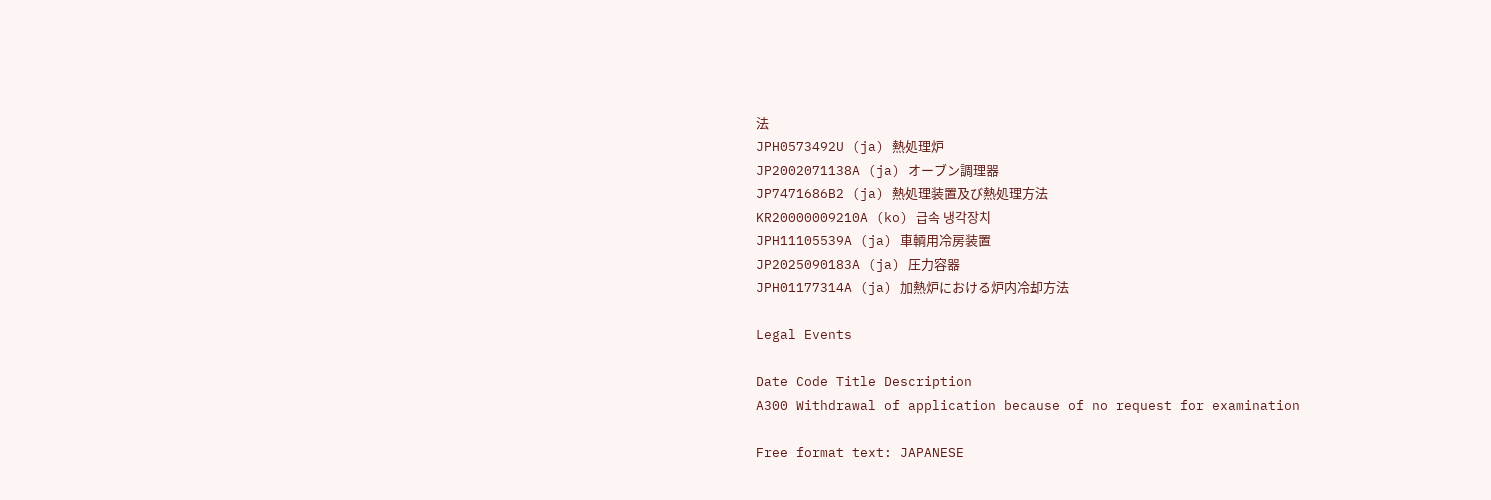法
JPH0573492U (ja) 熱処理炉
JP2002071138A (ja) オーブン調理器
JP7471686B2 (ja) 熱処理装置及び熱処理方法
KR20000009210A (ko) 급속 냉각장치
JPH11105539A (ja) 車輌用冷房装置
JP2025090183A (ja) 圧力容器
JPH01177314A (ja) 加熱炉における炉内冷却方法

Legal Events

Date Code Title Description
A300 Withdrawal of application because of no request for examination

Free format text: JAPANESE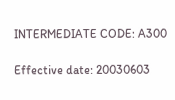INTERMEDIATE CODE: A300

Effective date: 20030603